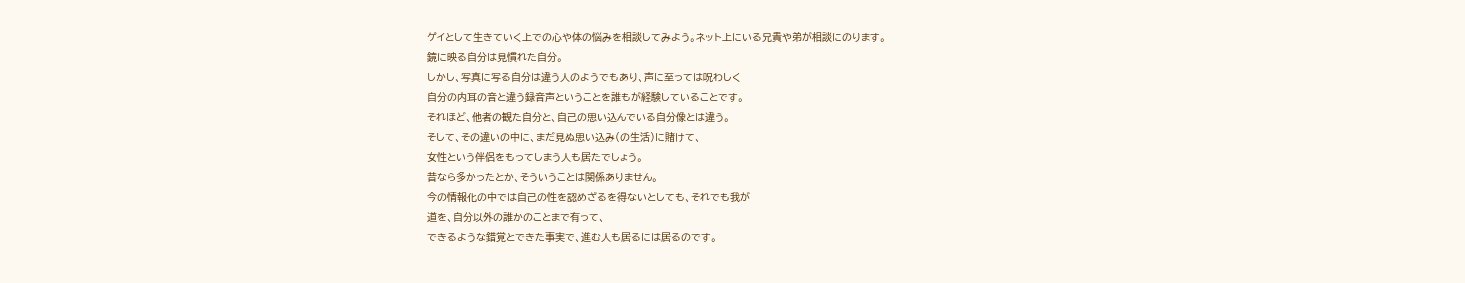ゲイとして生きていく上での心や体の悩みを相談してみよう。ネット上にいる兄貴や弟が相談にのります。
鏡に映る自分は見慣れた自分。
しかし、写真に写る自分は違う人のようでもあり、声に至っては呪わしく
自分の内耳の音と違う録音声ということを誰もが経験していることです。
それほど、他者の観た自分と、自己の思い込んでいる自分像とは違う。
そして、その違いの中に、まだ見ぬ思い込み(の生活)に賭けて、
女性という伴侶をもってしまう人も居たでしょう。
昔なら多かったとか、そういうことは関係ありません。
今の情報化の中では自己の性を認めざるを得ないとしても、それでも我が
道を、自分以外の誰かのことまで有って、
できるような錯覚とできた事実で、進む人も居るには居るのです。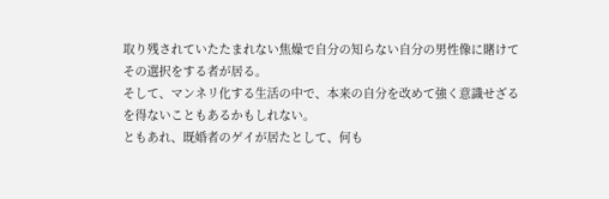取り残されていたたまれない焦燥で自分の知らない自分の男性像に賭けて
その選択をする者が居る。
そして、マンネリ化する生活の中で、本来の自分を改めて強く意識せざる
を得ないこともあるかもしれない。
ともあれ、既婚者のゲイが居たとして、何も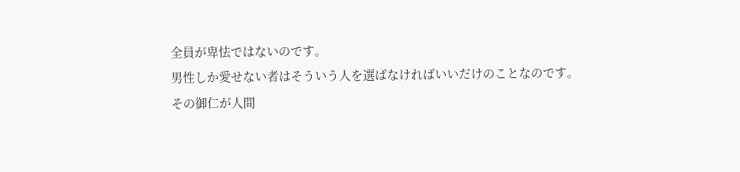全員が卑怯ではないのです。
男性しか愛せない者はそういう人を選ばなければいいだけのことなのです。
その御仁が人間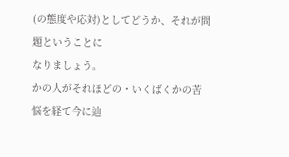(の態度や応対)としてどうか、それが問題ということに
なりましょう。
かの人がそれほどの・いくばくかの苦悩を経て今に辿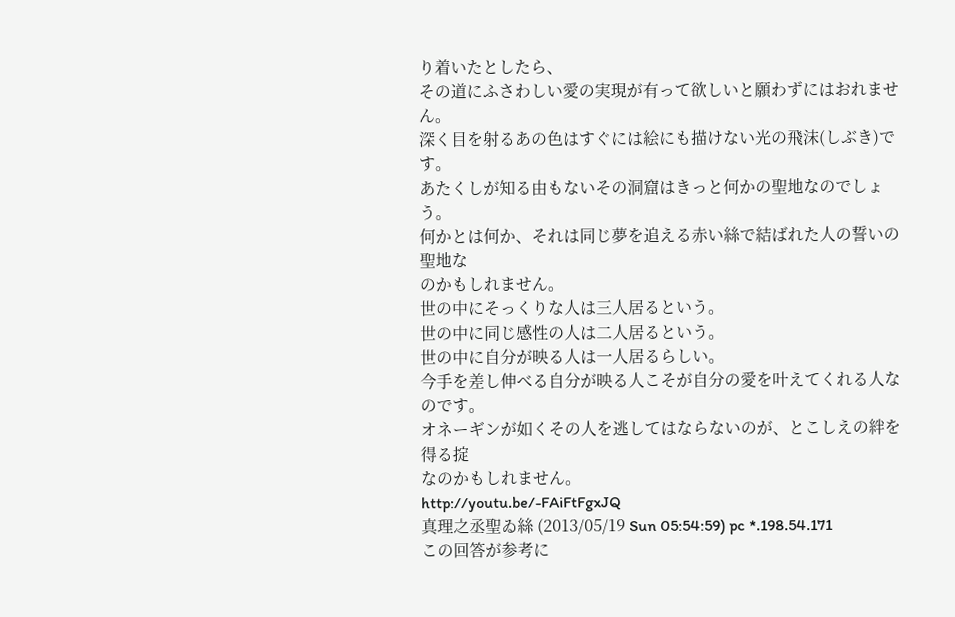り着いたとしたら、
その道にふさわしい愛の実現が有って欲しいと願わずにはおれません。
深く目を射るあの色はすぐには絵にも描けない光の飛沫(しぶき)です。
あたくしが知る由もないその洞窟はきっと何かの聖地なのでしょう。
何かとは何か、それは同じ夢を追える赤い絲で結ばれた人の誓いの聖地な
のかもしれません。
世の中にそっくりな人は三人居るという。
世の中に同じ感性の人は二人居るという。
世の中に自分が映る人は一人居るらしい。
今手を差し伸べる自分が映る人こそが自分の愛を叶えてくれる人なのです。
オネーギンが如くその人を逃してはならないのが、とこしえの絆を得る掟
なのかもしれません。
http://youtu.be/-FAiFtFgxJQ
真理之丞聖ゐ絲 (2013/05/19 Sun 05:54:59) pc *.198.54.171
この回答が参考に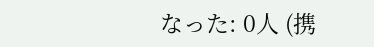なった: 0人 (携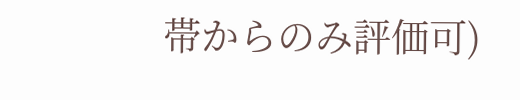帯からのみ評価可)